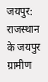जयपुर: राजस्थान के जयपुर ग्रामीण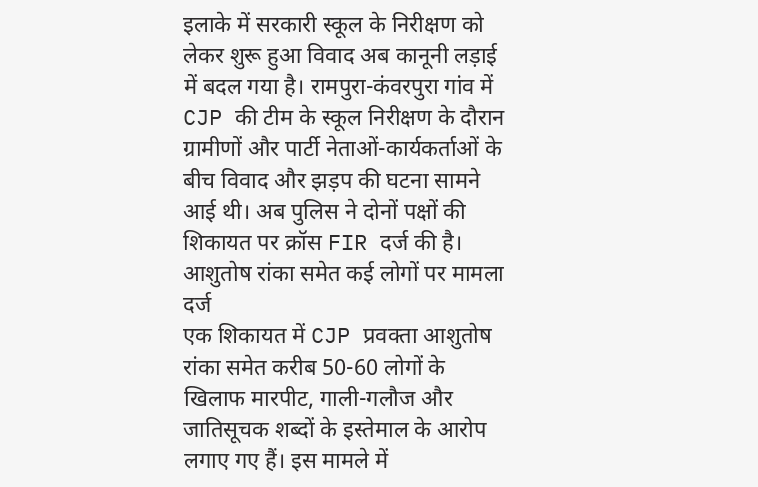इलाके में सरकारी स्कूल के निरीक्षण को लेकर शुरू हुआ विवाद अब कानूनी लड़ाई में बदल गया है। रामपुरा-कंवरपुरा गांव में CJP की टीम के स्कूल निरीक्षण के दौरान ग्रामीणों और पार्टी नेताओं-कार्यकर्ताओं के बीच विवाद और झड़प की घटना सामने आई थी। अब पुलिस ने दोनों पक्षों की शिकायत पर क्रॉस FIR दर्ज की है।
आशुतोष रांका समेत कई लोगों पर मामला दर्ज
एक शिकायत में CJP प्रवक्ता आशुतोष रांका समेत करीब 50-60 लोगों के खिलाफ मारपीट, गाली-गलौज और जातिसूचक शब्दों के इस्तेमाल के आरोप लगाए गए हैं। इस मामले में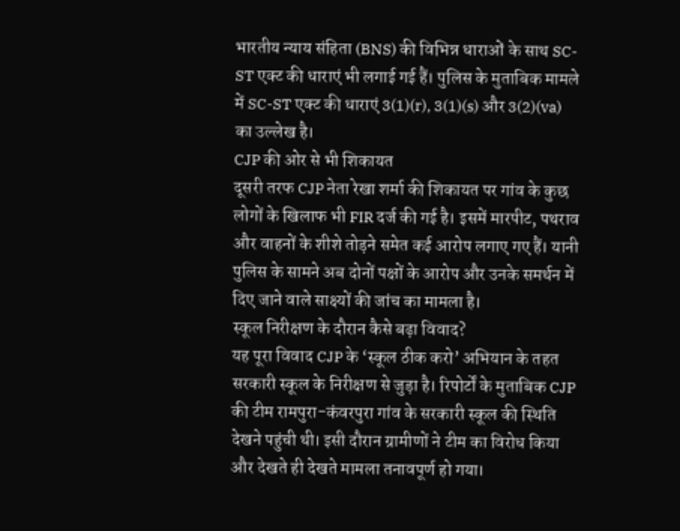भारतीय न्याय संहिता (BNS) की विभिन्न धाराओं के साथ SC-ST एक्ट की धाराएं भी लगाई गई हैं। पुलिस के मुताबिक मामले में SC-ST एक्ट की धाराएं 3(1)(r), 3(1)(s) और 3(2)(va) का उल्लेख है।
CJP की ओर से भी शिकायत
दूसरी तरफ CJP नेता रेखा शर्मा की शिकायत पर गांव के कुछ लोगों के खिलाफ भी FIR दर्ज की गई है। इसमें मारपीट, पथराव और वाहनों के शीशे तोड़ने समेत कई आरोप लगाए गए हैं। यानी पुलिस के सामने अब दोनों पक्षों के आरोप और उनके समर्थन में दिए जाने वाले साक्ष्यों की जांच का मामला है।
स्कूल निरीक्षण के दौरान कैसे बढ़ा विवाद?
यह पूरा विवाद CJP के ‘स्कूल ठीक करो’ अभियान के तहत सरकारी स्कूल के निरीक्षण से जुड़ा है। रिपोर्टों के मुताबिक CJP की टीम रामपुरा-कंवरपुरा गांव के सरकारी स्कूल की स्थिति देखने पहुंची थी। इसी दौरान ग्रामीणों ने टीम का विरोध किया और देखते ही देखते मामला तनावपूर्ण हो गया।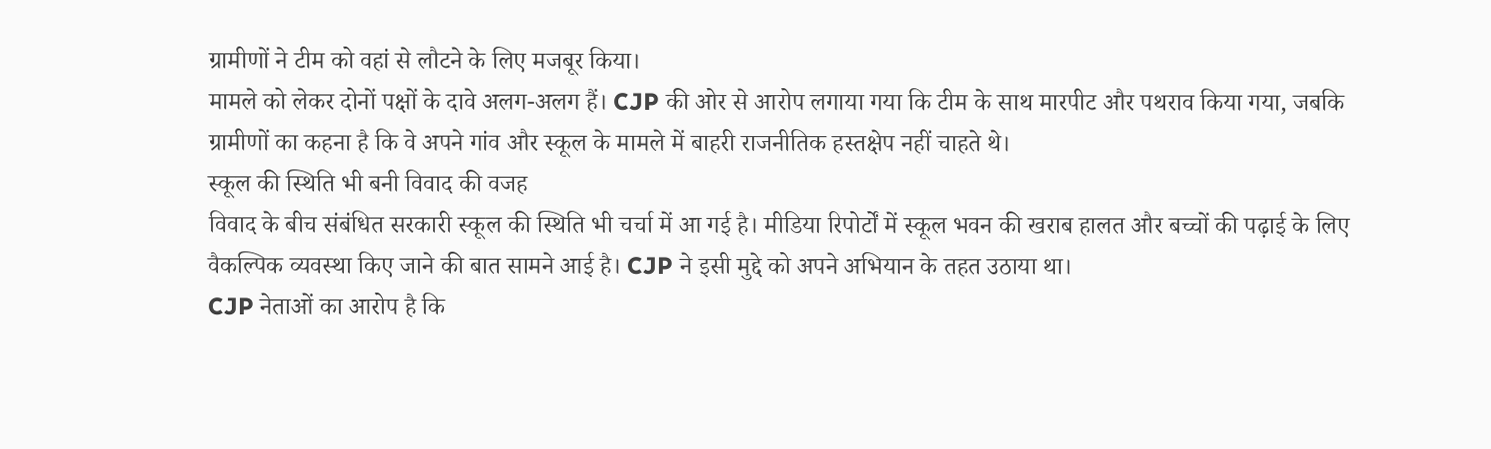ग्रामीणों ने टीम को वहां से लौटने के लिए मजबूर किया।
मामले को लेकर दोनों पक्षों के दावे अलग-अलग हैं। CJP की ओर से आरोप लगाया गया कि टीम के साथ मारपीट और पथराव किया गया, जबकि ग्रामीणों का कहना है कि वे अपने गांव और स्कूल के मामले में बाहरी राजनीतिक हस्तक्षेप नहीं चाहते थे।
स्कूल की स्थिति भी बनी विवाद की वजह
विवाद के बीच संबंधित सरकारी स्कूल की स्थिति भी चर्चा में आ गई है। मीडिया रिपोर्टों में स्कूल भवन की खराब हालत और बच्चों की पढ़ाई के लिए वैकल्पिक व्यवस्था किए जाने की बात सामने आई है। CJP ने इसी मुद्दे को अपने अभियान के तहत उठाया था।
CJP नेताओं का आरोप है कि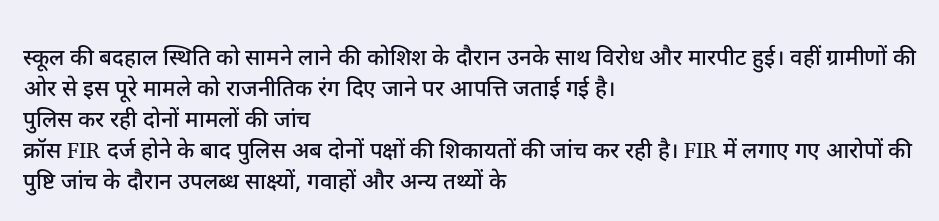स्कूल की बदहाल स्थिति को सामने लाने की कोशिश के दौरान उनके साथ विरोध और मारपीट हुई। वहीं ग्रामीणों की ओर से इस पूरे मामले को राजनीतिक रंग दिए जाने पर आपत्ति जताई गई है।
पुलिस कर रही दोनों मामलों की जांच
क्रॉस FIR दर्ज होने के बाद पुलिस अब दोनों पक्षों की शिकायतों की जांच कर रही है। FIR में लगाए गए आरोपों की पुष्टि जांच के दौरान उपलब्ध साक्ष्यों, गवाहों और अन्य तथ्यों के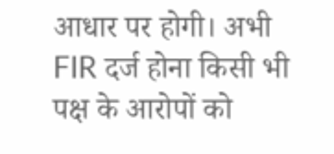आधार पर होगी। अभी FIR दर्ज होना किसी भी पक्ष के आरोपों को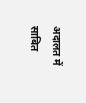अदालत में साबित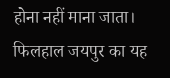होना नहीं माना जाता।
फिलहाल जयपुर का यह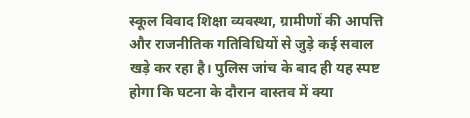स्कूल विवाद शिक्षा व्यवस्था, ग्रामीणों की आपत्ति और राजनीतिक गतिविधियों से जुड़े कई सवाल खड़े कर रहा है। पुलिस जांच के बाद ही यह स्पष्ट होगा कि घटना के दौरान वास्तव में क्या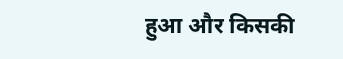हुआ और किसकी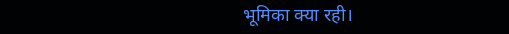भूमिका क्या रही।